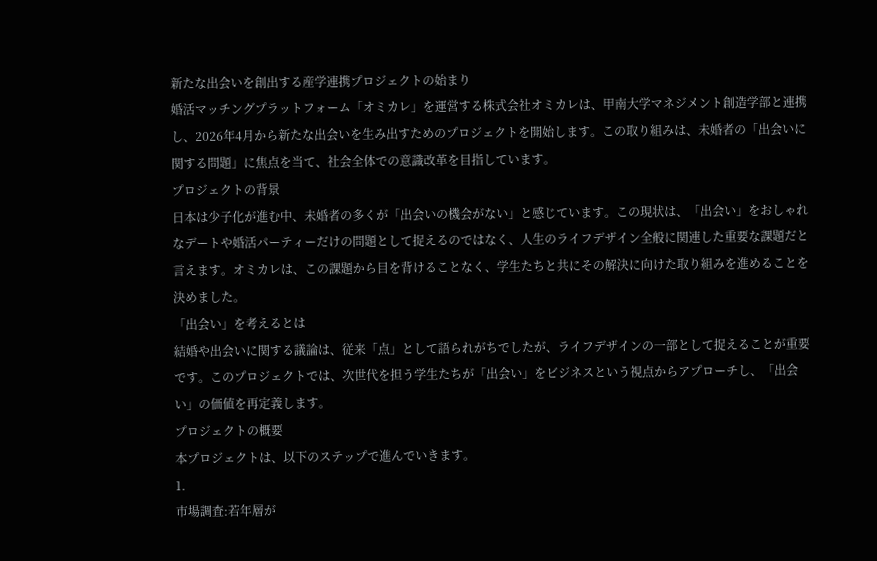新たな出会いを創出する産学連携プロジェクトの始まり
婚活マッチングプラットフォーム「オミカレ」を運営する株式会社オミカレは、甲南大学マネジメント創造学部と連携し、2026年4月から新たな出会いを生み出すためのプロジェクトを開始します。この取り組みは、未婚者の「出会いに関する問題」に焦点を当て、社会全体での意識改革を目指しています。
プロジェクトの背景
日本は少子化が進む中、未婚者の多くが「出会いの機会がない」と感じています。この現状は、「出会い」をおしゃれなデートや婚活パーティーだけの問題として捉えるのではなく、人生のライフデザイン全般に関連した重要な課題だと言えます。オミカレは、この課題から目を背けることなく、学生たちと共にその解決に向けた取り組みを進めることを決めました。
「出会い」を考えるとは
結婚や出会いに関する議論は、従来「点」として語られがちでしたが、ライフデザインの一部として捉えることが重要です。このプロジェクトでは、次世代を担う学生たちが「出会い」をビジネスという視点からアプローチし、「出会い」の価値を再定義します。
プロジェクトの概要
本プロジェクトは、以下のステップで進んでいきます。
1.
市場調査:若年層が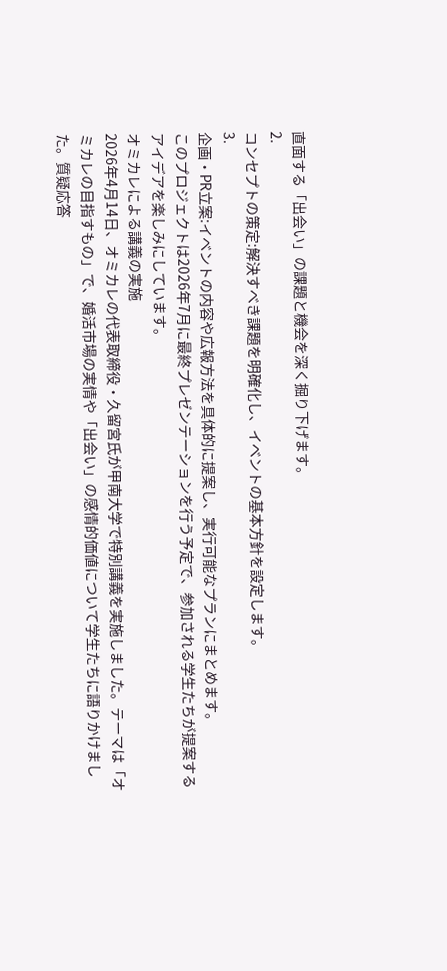直面する「出会い」の課題と機会を深く掘り下げます。
2.
コンセプトの策定:解決すべき課題を明確化し、イベントの基本方針を設定します。
3.
企画・PR立案:イベントの内容や広報方法を具体的に提案し、実行可能なプランにまとめます。
このプロジェクトは2026年7月に最終プレゼンテーションを行う予定で、参加される学生たちが提案するアイデアを楽しみにしています。
オミカレによる講義の実施
2026年4月14日、オミカレの代表取締役・久留宮氏が甲南大学で特別講義を実施しました。テーマは「オミカレの目指すもの」で、婚活市場の実情や「出会い」の感情的価値について学生たちに語りかけました。質疑応答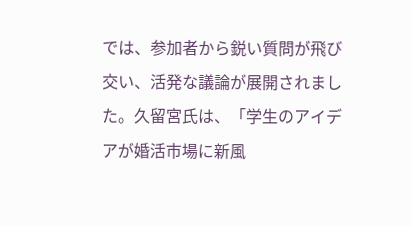では、参加者から鋭い質問が飛び交い、活発な議論が展開されました。久留宮氏は、「学生のアイデアが婚活市場に新風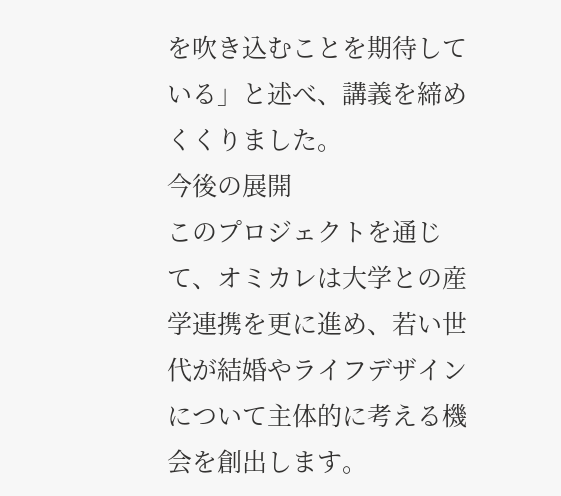を吹き込むことを期待している」と述べ、講義を締めくくりました。
今後の展開
このプロジェクトを通じて、オミカレは大学との産学連携を更に進め、若い世代が結婚やライフデザインについて主体的に考える機会を創出します。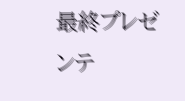最終プレゼンテ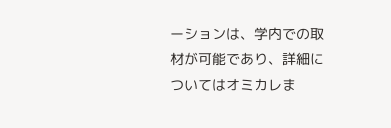ーションは、学内での取材が可能であり、詳細についてはオミカレま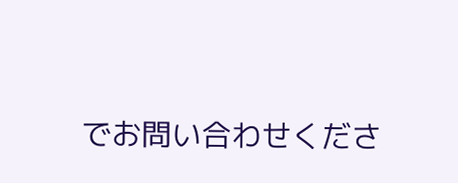でお問い合わせくださ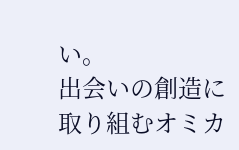い。
出会いの創造に取り組むオミカ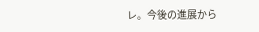レ。今後の進展から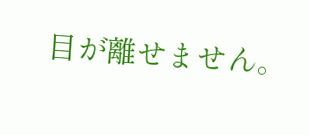目が離せません。